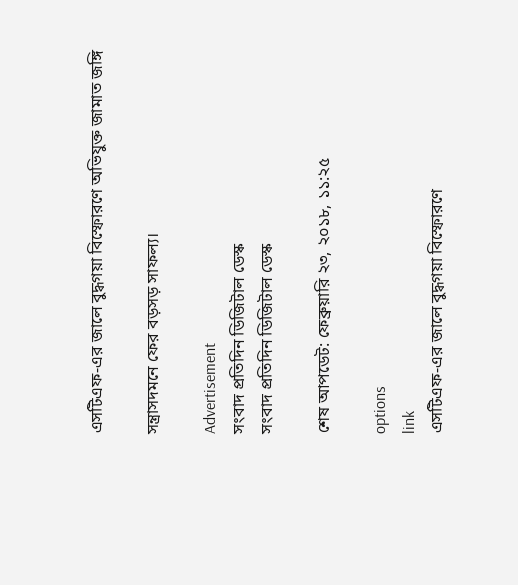এসটিএফ-এর জালে বুদ্ধগয়া বিস্ফোরণে অভিযুক্ত জামাত জঙ্গি

সন্ত্রাসদমনে ফের বড়সড় সাফল্য।

Advertisement
সংবাদ প্রতিদিন ডিজিটাল ডেস্ক
সংবাদ প্রতিদিন ডিজিটাল ডেস্ক

শেষ আপডেট: ফেব্রুয়ারি ২৩, ২০১৮, ১১:২৫

options
link
এসটিএফ-এর জালে বুদ্ধগয়া বিস্ফোরণে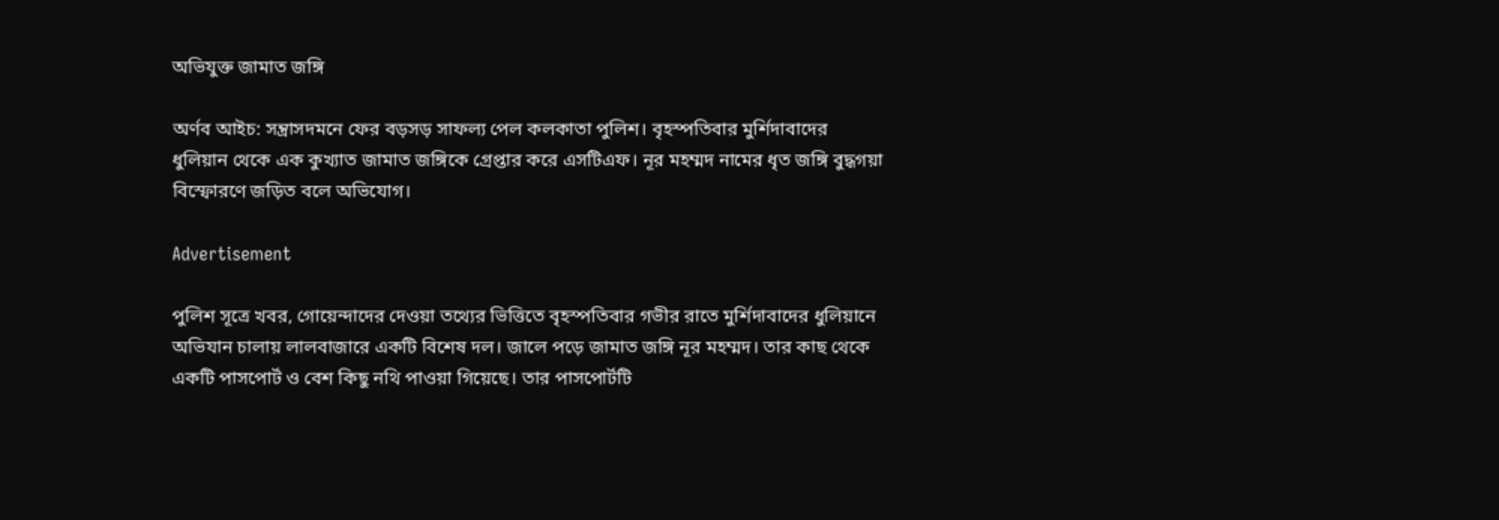অভিযুক্ত জামাত জঙ্গি

অর্ণব আইচ: সন্ত্রাসদমনে ফের বড়সড় সাফল্য পেল কলকাতা পুলিশ। বৃহস্পতিবার মুর্শিদাবাদের ধুলিয়ান থেকে এক কুখ্যাত জামাত জঙ্গিকে গ্রেপ্তার করে এসটিএফ। নূর মহম্মদ নামের ধৃত জঙ্গি বুদ্ধগয়া বিস্ফোরণে জড়িত বলে অভিযোগ।

Advertisement

পুলিশ সূত্রে খবর, গোয়েন্দাদের দেওয়া তথ্যের ভিত্তিতে বৃহস্পতিবার গভীর রাতে মুর্শিদাবাদের ধুলিয়ানে অভিযান চালায় লালবাজারে একটি বিশেষ দল। জালে পড়ে জামাত জঙ্গি নূর মহম্মদ। তার কাছ থেকে একটি পাসপোর্ট ও বেশ কিছু নথি পাওয়া গিয়েছে। তার পাসপোর্টটি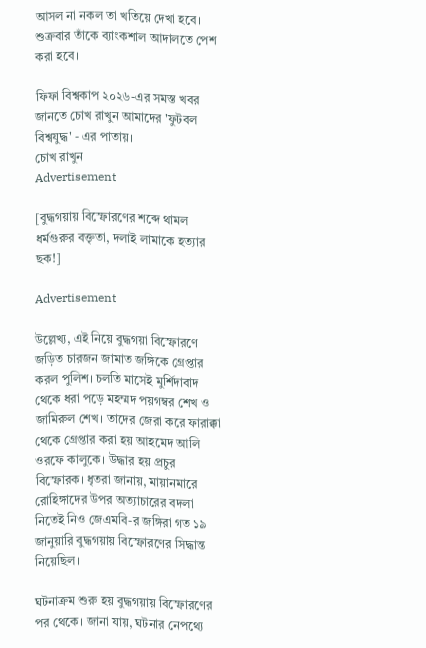আসল না নকল তা খতিয়ে দেখা হবে। শুক্রবার তাঁকে ব্যাংকশাল আদালতে পেশ করা হবে।

ফিফা বিশ্বকাপ ২০২৬-এর সমস্ত খবর জানতে চোখ রাখুন আমাদের 'ফুটবল বিশ্বযুদ্ধ' - এর পাতায়।
চোখ রাখুন
Advertisement

[বুদ্ধগয়ায় বিস্ফোরণের শব্দে থামল ধর্মগুরুর বক্তৃতা, দলাই লামাকে হত্যার ছক!]

Advertisement

উল্লেখ্য, এই নিয়ে বুদ্ধগয়া বিস্ফোরণে জড়িত চারজন জামাত জঙ্গিকে গ্রেপ্তার করল পুলিশ। চলতি মাসেই মুর্শিদাবাদ থেকে ধরা পড়ে মহম্মদ পয়গম্বর শেখ ও জামিরুল শেখ। তাদের জেরা করে ফারাক্কা থেকে গ্রেপ্তার করা হয় আহমেদ আলি ওরফে কালুকে। উদ্ধার হয় প্রচুর বিস্ফোরক। ধৃতরা জানায়, মায়ানমারে রোহিঙ্গাদের উপর অত্যাচারের বদলা নিতেই নিও জেএমবি-র জঙ্গিরা গত ১৯ জানুয়ারি বুদ্ধগয়ায় বিস্ফোরণের সিদ্ধান্ত নিয়েছিল।

ঘটনাক্রম শুরু হয় বুদ্ধগয়ায় বিস্ফোরণের পর থেকে। জানা যায়, ঘটনার নেপথ্যে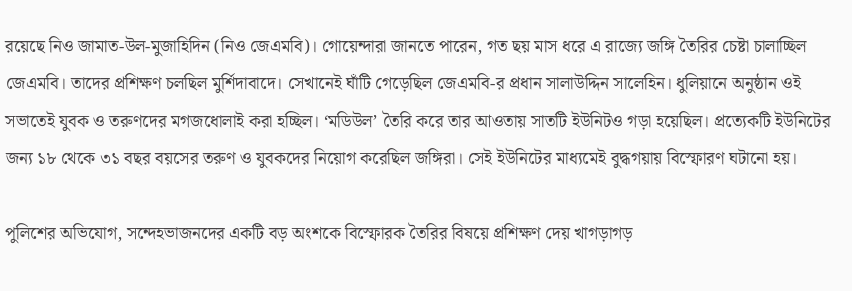রয়েছে নিও জামাত-উল-মুজাহিদিন (নিও জেএমবি)। গোয়েন্দারা জানতে পারেন, গত ছয় মাস ধরে এ রাজ্যে জঙ্গি তৈরির চেষ্টা চালাচ্ছিল জেএমবি। তাদের প্রশিক্ষণ চলছিল মুর্শিদাবাদে। সেখানেই ঘাঁটি গেড়েছিল জেএমবি-র প্রধান সালাউদ্দিন সালেহিন। ধুলিয়ানে অনুষ্ঠান ওই সভাতেই যুবক ও তরুণদের মগজধোলাই করা হচ্ছিল। ‘মডিউল’ তৈরি করে তার আওতায় সাতটি ইউনিটও গড়া হয়েছিল। প্রত্যেকটি ইউনিটের জন্য ১৮ থেকে ৩১ বছর বয়সের তরুণ ও যুবকদের নিয়োগ করেছিল জঙ্গিরা। সেই ইউনিটের মাধ্যমেই বুদ্ধগয়ায় বিস্ফোরণ ঘটানো হয়।

পুলিশের অভিযোগ, সন্দেহভাজনদের একটি বড় অংশকে বিস্ফোরক তৈরির বিষয়ে প্রশিক্ষণ দেয় খাগড়াগড়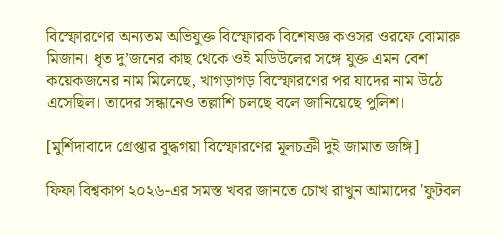বিস্ফোরণের অন্যতম অভিযুক্ত বিস্ফোরক বিশেষজ্ঞ কওসর ওরফে বোমারু মিজান। ধৃত দু’জনের কাছ থেকে ওই মডিউলের সঙ্গে যুক্ত এমন বেশ কয়েকজনের নাম মিলেছে, খাগড়াগড় বিস্ফোরণের পর যাদের নাম উঠে এসেছিল। তাদের সন্ধানেও তল্লাশি চলছে বলে জানিয়েছে পুলিশ।

[মুর্শিদাবাদে গ্রেপ্তার বুদ্ধগয়া বিস্ফোরণের মূলচক্রী দুই জামাত জঙ্গি]

ফিফা বিশ্বকাপ ২০২৬-এর সমস্ত খবর জানতে চোখ রাখুন আমাদের 'ফুটবল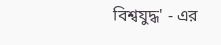বিশ্বযুদ্ধ' - এর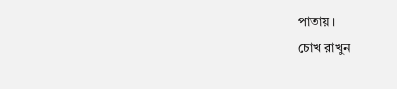পাতায়।
চোখ রাখুন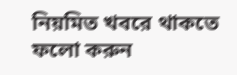নিয়মিত খবরে থাকতে ফলো করুন